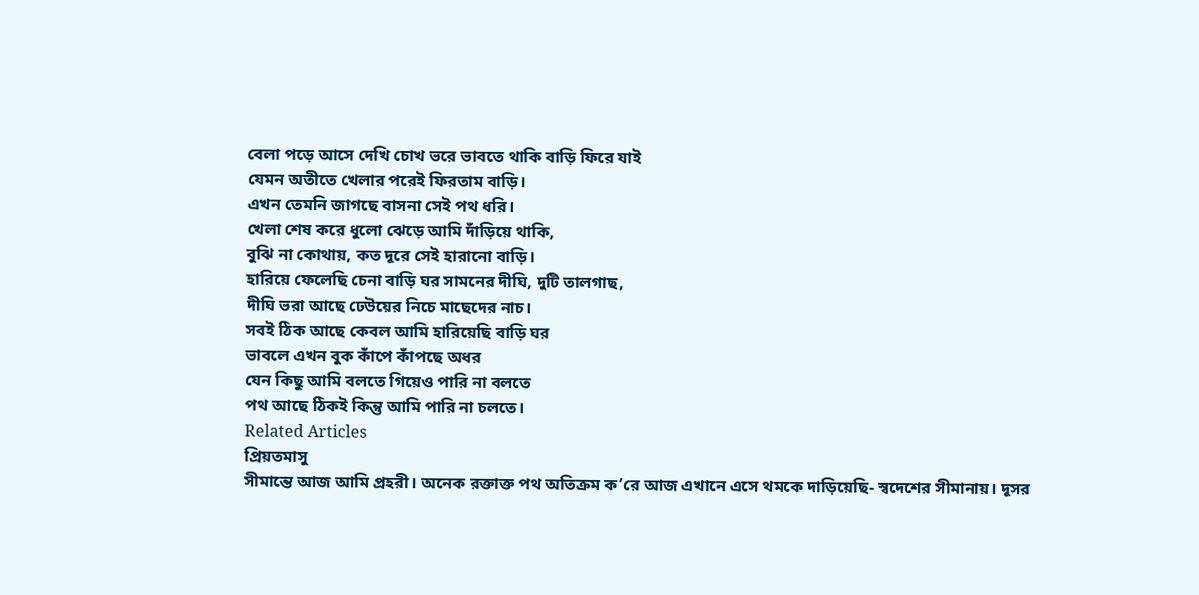বেলা পড়ে আসে দেখি চোখ ভরে ভাবতে থাকি বাড়ি ফিরে যাই
যেমন অতীতে খেলার পরেই ফিরতাম বাড়ি।
এখন তেমনি জাগছে বাসনা সেই পথ ধরি।
খেলা শেষ করে ধুলো ঝেড়ে আমি দাঁড়িয়ে থাকি,
বুঝি না কোথায়, কত দূরে সেই হারানো বাড়ি।
হারিয়ে ফেলেছি চেনা বাড়ি ঘর সামনের দীঘি, দুটি তালগাছ,
দীঘি ভরা আছে ঢেউয়ের নিচে মাছেদের নাচ।
সবই ঠিক আছে কেবল আমি হারিয়েছি বাড়ি ঘর
ভাবলে এখন বুক কাঁপে কাঁপছে অধর
যেন কিছু আমি বলতে গিয়েও পারি না বলতে
পথ আছে ঠিকই কিন্তু আমি পারি না চলতে।
Related Articles
প্রিয়তমাসু
সীমান্তে আজ আমি প্রহরী। অনেক রক্তাক্ত পথ অতিক্রম ক’রে আজ এখানে এসে থমকে দাড়িয়েছি- স্বদেশের সীমানায়। দূসর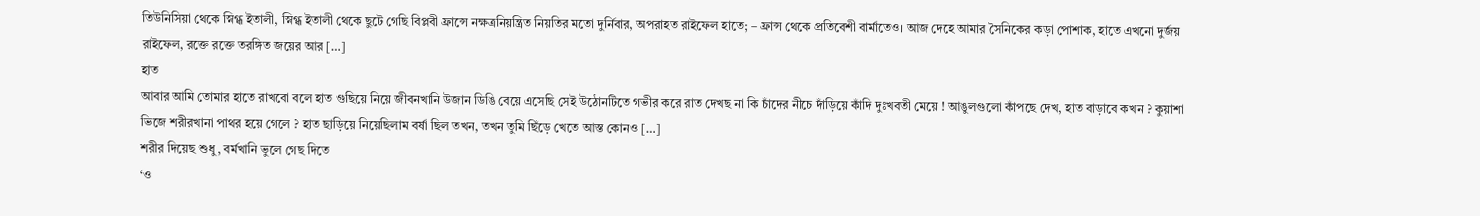তিউনিসিয়া থেকে স্নিগ্ধ ইতালী, স্নিগ্ধ ইতালী থেকে ছুটে গেছি বিপ্লবী ফ্রান্সে নক্ষত্রনিয়ন্ত্রিত নিয়তির মতো দুর্নিবার, অপরাহত রাইফেল হাতে; – ফ্রান্স থেকে প্রতিবেশী বার্মাতেও। আজ দেহে আমার সৈনিকের কড়া পোশাক, হাতে এখনো দুর্জয় রাইফেল, রক্তে রক্তে তরঙ্গিত জয়ের আর […]
হাত
আবার আমি তোমার হাতে রাখবো বলে হাত গুছিয়ে নিয়ে জীবনখানি উজান ডিঙি বেয়ে এসেছি সেই উঠোনটিতে গভীর করে রাত দেখছ না কি চাঁদের নীচে দাঁড়িয়ে কাঁদি দুঃখবতী মেয়ে ! আঙুলগুলো কাঁপছে দেখ, হাত বাড়াবে কখন ? কুয়াশা ভিজে শরীরখানা পাথর হয়ে গেলে ? হাত ছাড়িয়ে নিয়েছিলাম বর্ষা ছিল তখন, তখন তুমি ছিঁড়ে খেতে আস্ত কোনও […]
শরীর দিয়েছ শুধু, বর্মখানি ভুলে গেছ দিতে
‘ও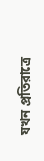যখন প্রতিরাত্রে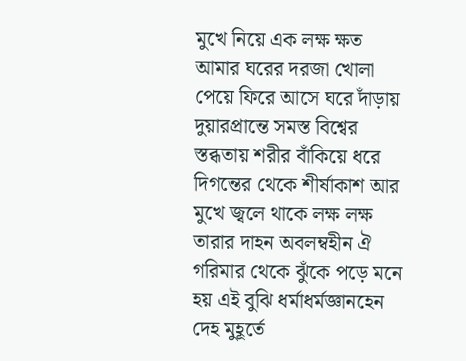মুখে নিয়ে এক লক্ষ ক্ষত আমার ঘরের দরজা খোলা পেয়ে ফিরে আসে ঘরে দাঁড়ায় দুয়ারপ্রান্তে সমস্ত বিশ্বের স্তব্ধতায় শরীর বাঁকিয়ে ধরে দিগন্তের থেকে শীর্ষাকাশ আর মুখে জ্বলে থাকে লক্ষ লক্ষ তারার দাহন অবলম্বহীন ঐ গরিমার থেকে ঝুঁকে পড়ে মনে হয় এই বুঝি ধর্মাধর্মজ্ঞানহেন দেহ মুহূর্তে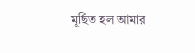মূর্ছিত হল আমার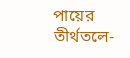পায়ের তীর্থতলে-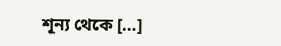শূন্য থেকে […]